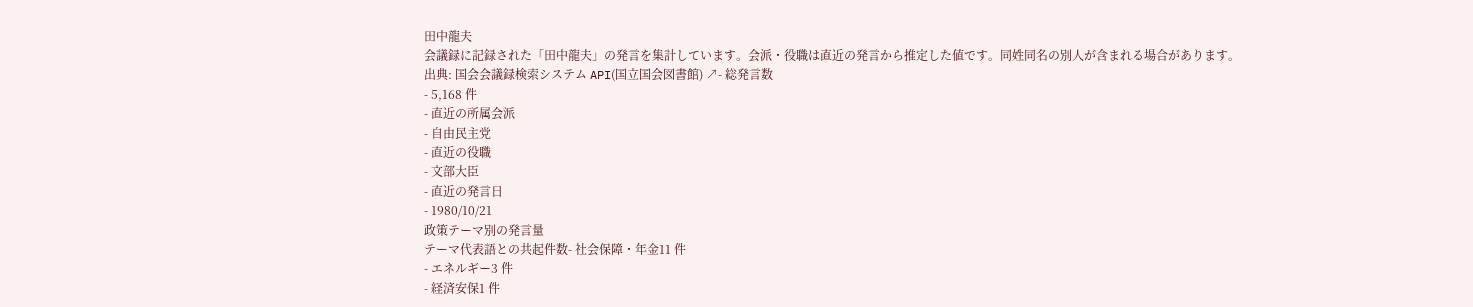田中龍夫
会議録に記録された「田中龍夫」の発言を集計しています。会派・役職は直近の発言から推定した値です。同姓同名の別人が含まれる場合があります。
出典: 国会会議録検索システム API(国立国会図書館) ↗- 総発言数
- 5,168 件
- 直近の所属会派
- 自由民主党
- 直近の役職
- 文部大臣
- 直近の発言日
- 1980/10/21
政策テーマ別の発言量
テーマ代表語との共起件数- 社会保障・年金11 件
- エネルギー3 件
- 経済安保1 件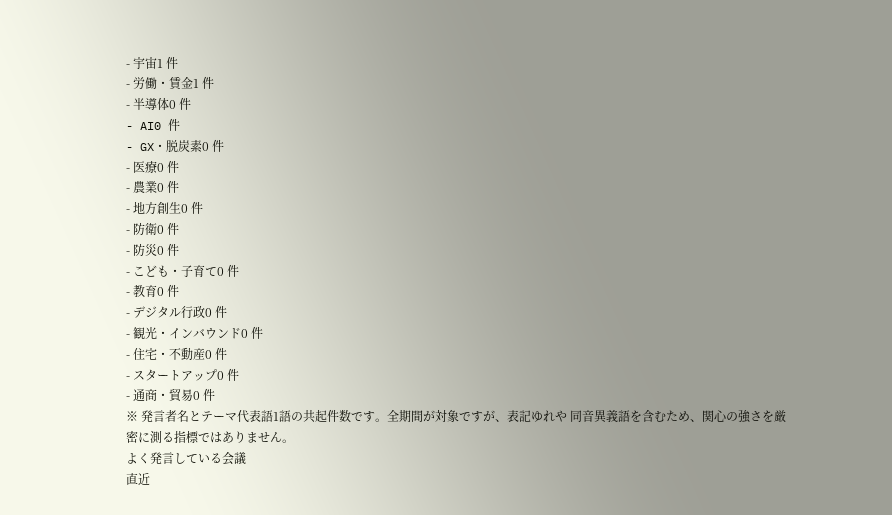- 宇宙1 件
- 労働・賃金1 件
- 半導体0 件
- AI0 件
- GX・脱炭素0 件
- 医療0 件
- 農業0 件
- 地方創生0 件
- 防衛0 件
- 防災0 件
- こども・子育て0 件
- 教育0 件
- デジタル行政0 件
- 観光・インバウンド0 件
- 住宅・不動産0 件
- スタートアップ0 件
- 通商・貿易0 件
※ 発言者名とテーマ代表語1語の共起件数です。全期間が対象ですが、表記ゆれや 同音異義語を含むため、関心の強さを厳密に測る指標ではありません。
よく発言している会議
直近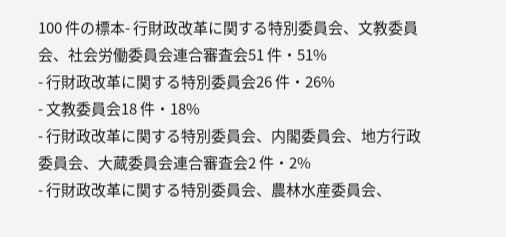100 件の標本- 行財政改革に関する特別委員会、文教委員会、社会労働委員会連合審査会51 件・51%
- 行財政改革に関する特別委員会26 件・26%
- 文教委員会18 件・18%
- 行財政改革に関する特別委員会、内閣委員会、地方行政委員会、大蔵委員会連合審査会2 件・2%
- 行財政改革に関する特別委員会、農林水産委員会、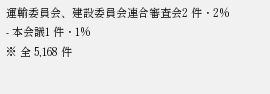運輸委員会、建設委員会連合審査会2 件・2%
- 本会議1 件・1%
※ 全 5,168 件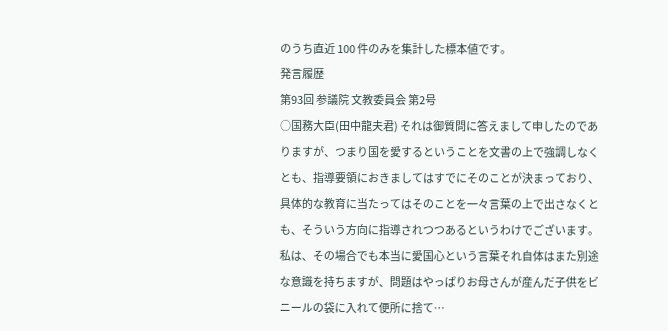のうち直近 100 件のみを集計した標本値です。
発言履歴
第93回 参議院 文教委員会 第2号
○国務大臣(田中龍夫君) それは御質問に答えまして申したのでありますが、つまり国を愛するということを文書の上で強調しなくとも、指導要領におきましてはすでにそのことが決まっており、具体的な教育に当たってはそのことを一々言葉の上で出さなくとも、そういう方向に指導されつつあるというわけでございます。 私は、その場合でも本当に愛国心という言葉それ自体はまた別途な意識を持ちますが、問題はやっぱりお母さんが産んだ子供をビニールの袋に入れて便所に捨て…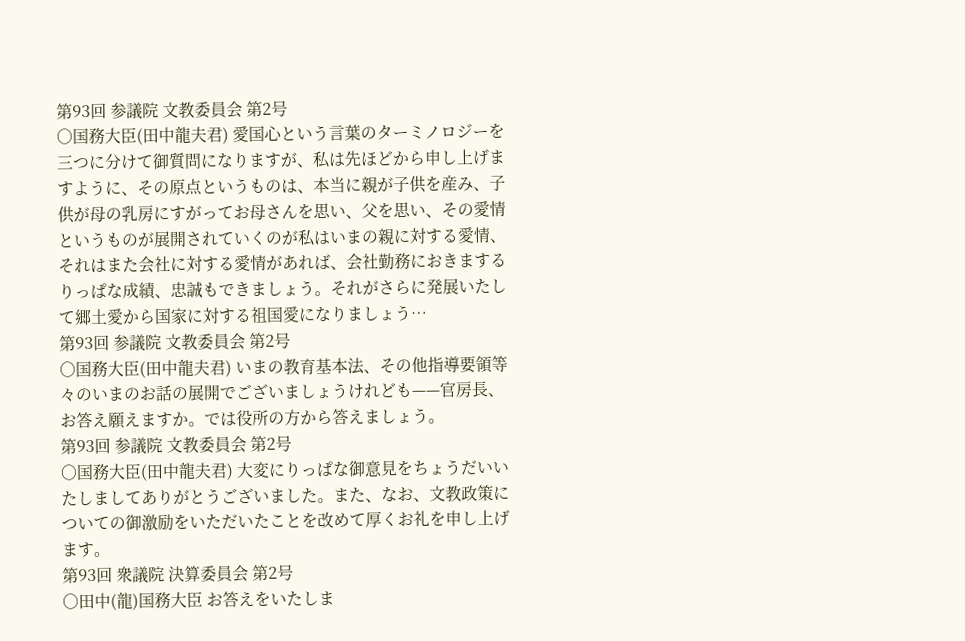第93回 参議院 文教委員会 第2号
○国務大臣(田中龍夫君) 愛国心という言葉のターミノロジーを三つに分けて御質問になりますが、私は先ほどから申し上げますように、その原点というものは、本当に親が子供を産み、子供が母の乳房にすがってお母さんを思い、父を思い、その愛情というものが展開されていくのが私はいまの親に対する愛情、それはまた会社に対する愛情があれば、会社勤務におきまするりっぱな成績、忠誠もできましょう。それがさらに発展いたして郷土愛から国家に対する祖国愛になりましょう…
第93回 参議院 文教委員会 第2号
○国務大臣(田中龍夫君) いまの教育基本法、その他指導要領等々のいまのお話の展開でございましょうけれども——官房長、お答え願えますか。では役所の方から答えましょう。
第93回 参議院 文教委員会 第2号
○国務大臣(田中龍夫君) 大変にりっぱな御意見をちょうだいいたしましてありがとうございました。また、なお、文教政策についての御激励をいただいたことを改めて厚くお礼を申し上げます。
第93回 衆議院 決算委員会 第2号
○田中(龍)国務大臣 お答えをいたしま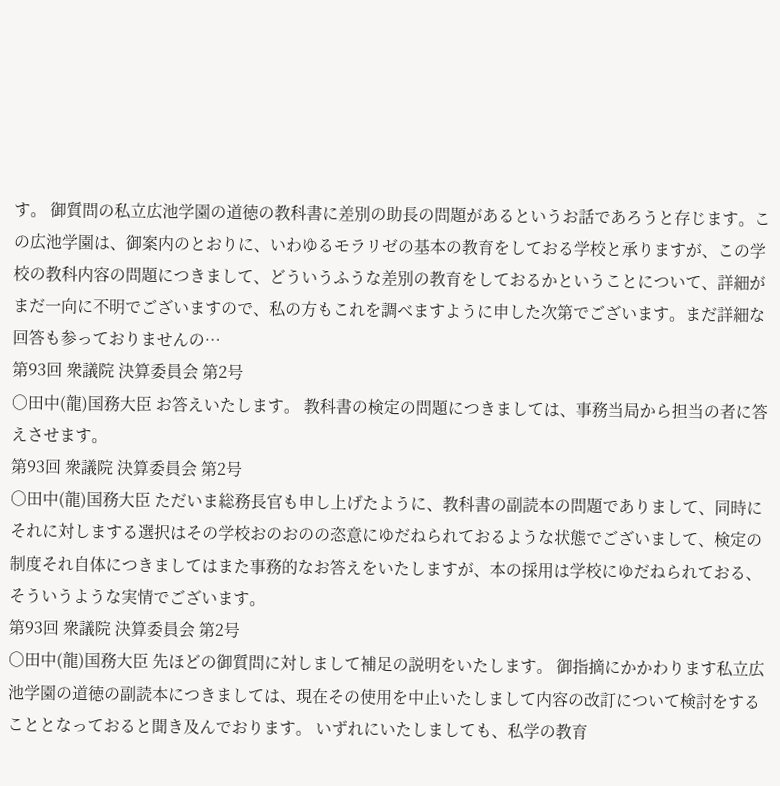す。 御質問の私立広池学園の道徳の教科書に差別の助長の問題があるというお話であろうと存じます。この広池学園は、御案内のとおりに、いわゆるモラリゼの基本の教育をしておる学校と承りますが、この学校の教科内容の問題につきまして、どういうふうな差別の教育をしておるかということについて、詳細がまだ一向に不明でございますので、私の方もこれを調べますように申した次第でございます。まだ詳細な回答も参っておりませんの…
第93回 衆議院 決算委員会 第2号
○田中(龍)国務大臣 お答えいたします。 教科書の検定の問題につきましては、事務当局から担当の者に答えさせます。
第93回 衆議院 決算委員会 第2号
○田中(龍)国務大臣 ただいま総務長官も申し上げたように、教科書の副読本の問題でありまして、同時にそれに対しまする選択はその学校おのおのの恣意にゆだねられておるような状態でございまして、検定の制度それ自体につきましてはまた事務的なお答えをいたしますが、本の採用は学校にゆだねられておる、そういうような実情でございます。
第93回 衆議院 決算委員会 第2号
○田中(龍)国務大臣 先ほどの御質問に対しまして補足の説明をいたします。 御指摘にかかわります私立広池学園の道徳の副読本につきましては、現在その使用を中止いたしまして内容の改訂について検討をすることとなっておると聞き及んでおります。 いずれにいたしましても、私学の教育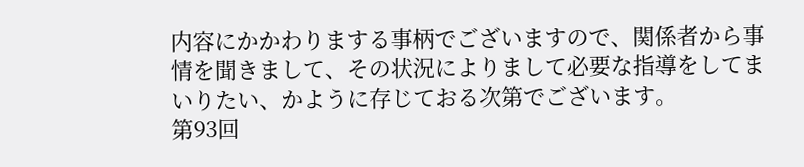内容にかかわりまする事柄でございますので、関係者から事情を聞きまして、その状況によりまして必要な指導をしてまいりたい、かように存じておる次第でございます。
第93回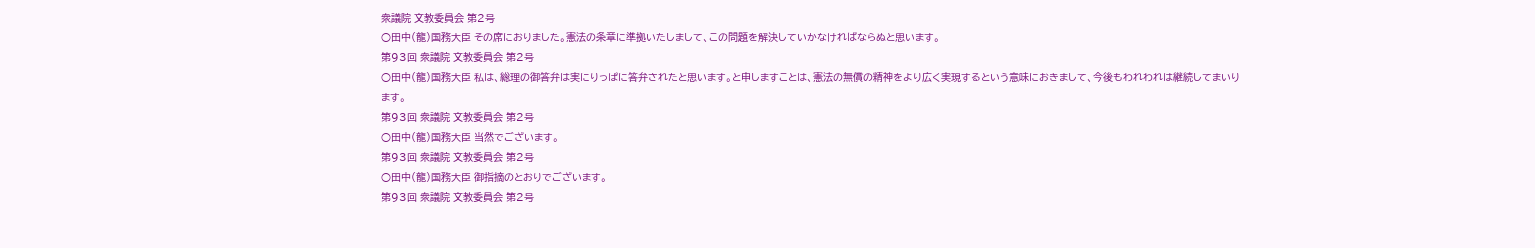衆議院 文教委員会 第2号
○田中(龍)国務大臣 その席におりました。憲法の条章に準拠いたしまして、この問題を解決していかなければならぬと思います。
第93回 衆議院 文教委員会 第2号
○田中(龍)国務大臣 私は、総理の御答弁は実にりっぱに答弁されたと思います。と申しますことは、憲法の無償の精神をより広く実現するという意味におきまして、今後もわれわれは継続してまいります。
第93回 衆議院 文教委員会 第2号
○田中(龍)国務大臣 当然でございます。
第93回 衆議院 文教委員会 第2号
○田中(龍)国務大臣 御指摘のとおりでございます。
第93回 衆議院 文教委員会 第2号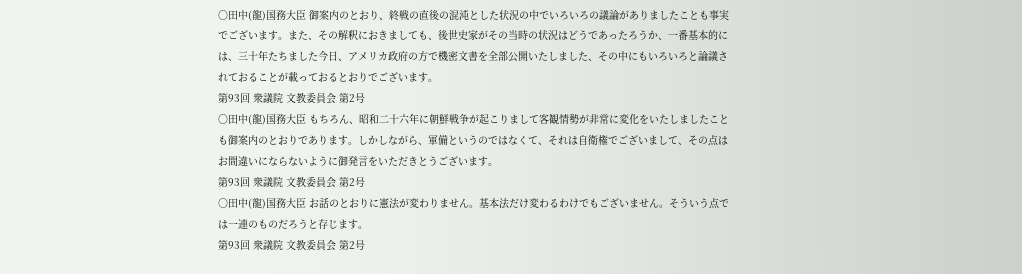○田中(龍)国務大臣 御案内のとおり、終戦の直後の混沌とした状況の中でいろいろの議論がありましたことも事実でございます。また、その解釈におきましても、後世史家がその当時の状況はどうであったろうか、一番基本的には、三十年たちました今日、アメリカ政府の方で機密文書を全部公開いたしました、その中にもいろいろと論議されておることが載っておるとおりでございます。
第93回 衆議院 文教委員会 第2号
○田中(龍)国務大臣 もちろん、昭和二十六年に朝鮮戦争が起こりまして客観情勢が非常に変化をいたしましたことも御案内のとおりであります。しかしながら、軍備というのではなくて、それは自衛権でございまして、その点はお間違いにならないように御発言をいただきとうございます。
第93回 衆議院 文教委員会 第2号
○田中(龍)国務大臣 お話のとおりに憲法が変わりません。基本法だけ変わるわけでもございません。そういう点では一連のものだろうと存じます。
第93回 衆議院 文教委員会 第2号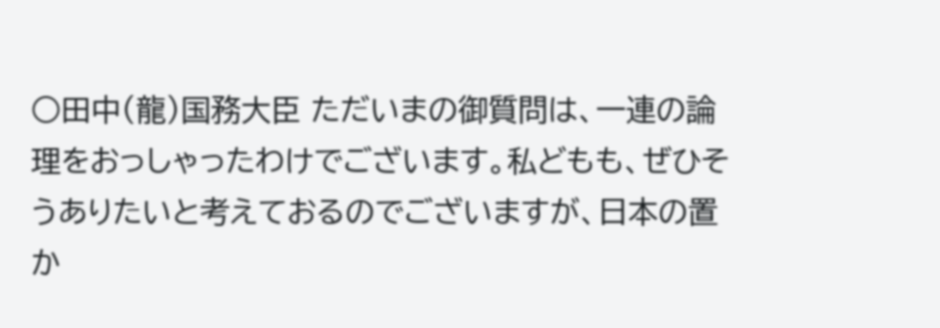○田中(龍)国務大臣 ただいまの御質問は、一連の論理をおっしゃったわけでございます。私どもも、ぜひそうありたいと考えておるのでございますが、日本の置か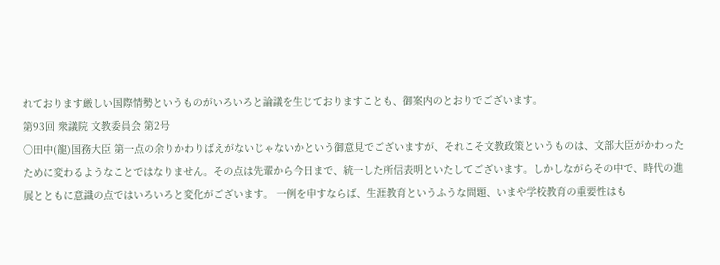れております厳しい国際情勢というものがいろいろと論議を生じておりますことも、御案内のとおりでございます。
第93回 衆議院 文教委員会 第2号
○田中(龍)国務大臣 第一点の余りかわりばえがないじゃないかという御意見でございますが、それこそ文教政策というものは、文部大臣がかわったために変わるようなことではなりません。その点は先輩から今日まで、統一した所信表明といたしてございます。しかしながらその中で、時代の進展とともに意識の点ではいろいろと変化がございます。 一例を申すならば、生涯教育というふうな問題、いまや学校教育の重要性はも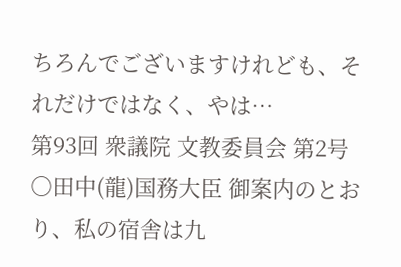ちろんでございますけれども、それだけではなく、やは…
第93回 衆議院 文教委員会 第2号
○田中(龍)国務大臣 御案内のとおり、私の宿舎は九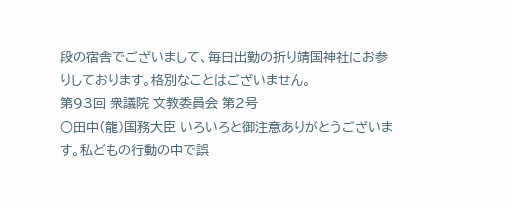段の宿舎でございまして、毎日出勤の折り靖国神社にお参りしております。格別なことはございません。
第93回 衆議院 文教委員会 第2号
○田中(龍)国務大臣 いろいろと御注意ありがとうございます。私どもの行動の中で誤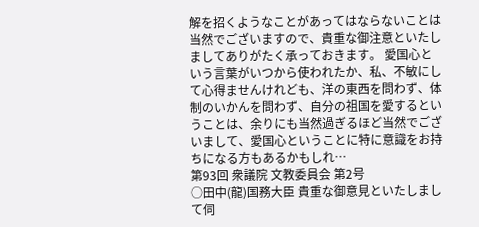解を招くようなことがあってはならないことは当然でございますので、貴重な御注意といたしましてありがたく承っておきます。 愛国心という言葉がいつから使われたか、私、不敏にして心得ませんけれども、洋の東西を問わず、体制のいかんを問わず、自分の祖国を愛するということは、余りにも当然過ぎるほど当然でございまして、愛国心ということに特に意識をお持ちになる方もあるかもしれ…
第93回 衆議院 文教委員会 第2号
○田中(龍)国務大臣 貴重な御意見といたしまして伺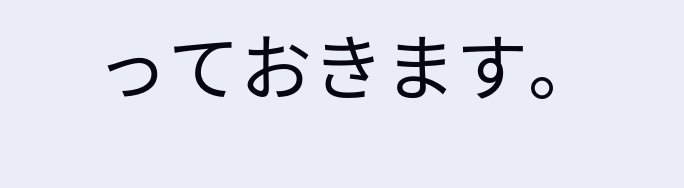っておきます。